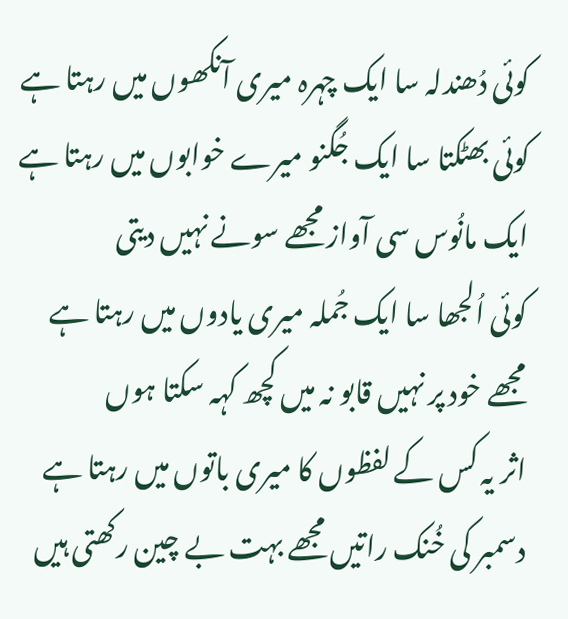کوئی دُھندلہ سا ایک چہرہ میری آنکھوں میں رہتا ہے
کوئی بھٹکتا سا ایک جُگنو میرے خوابوں میں رہتا ہے
ایک مانُوس سی آواز مجھے سونے نہیں دیتی
کوئی اُلجھا سا ایک جُملہ میری یادوں میں رہتا ہے
مجھے خود پر نہیں قابو نہ میں کچھ کہہ سکتا ہوں
اثر یہ کس کے لفظوں کا میری باتوں میں رہتا ہے
دسمبر کی خُنک راتیں مجھے بہت بے چین رکھتی ہیں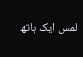لمس ایک ہاتھ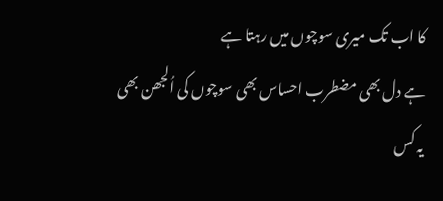کا اب تک میری سوچوں میں رہتا ہے
ہے دل بھی مضطرب احساس بھی سوچوں کی اُلجھن بھی
یہ کس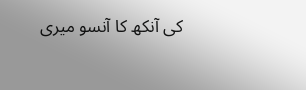کی آنکھ کا آنسو میری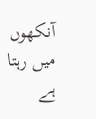آنکھوں میں رہتا ہے